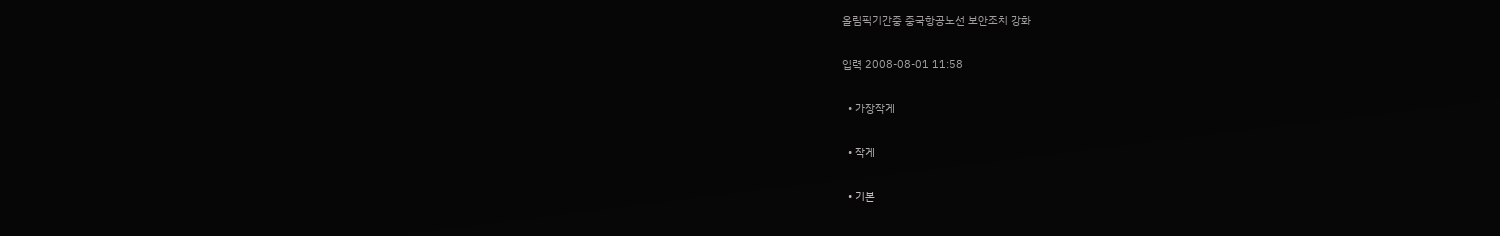올림픽기간중 중국항공노선 보안조치 강화

입력 2008-08-01 11:58

  • 가장작게

  • 작게

  • 기본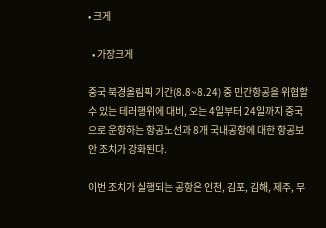• 크게

  • 가장크게

중국 북경올림픽 기간(8.8~8.24) 중 민간항공을 위협할 수 있는 테러행위에 대비, 오는 4일부터 24일까지 중국으로 운항하는 항공노선과 8개 국내공항에 대한 항공보안 조치가 강화된다.

이번 조치가 실행되는 공항은 인천, 김포, 김해, 제주, 무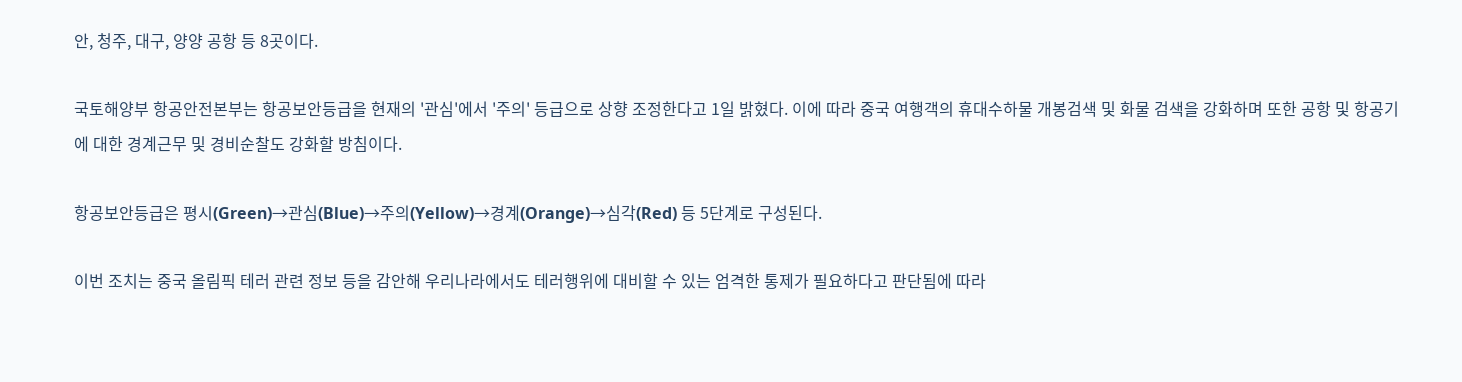안, 청주, 대구, 양양 공항 등 8곳이다.

국토해양부 항공안전본부는 항공보안등급을 현재의 '관심'에서 '주의' 등급으로 상향 조정한다고 1일 밝혔다. 이에 따라 중국 여행객의 휴대수하물 개봉검색 및 화물 검색을 강화하며 또한 공항 및 항공기에 대한 경계근무 및 경비순찰도 강화할 방침이다.

항공보안등급은 평시(Green)→관심(Blue)→주의(Yellow)→경계(Orange)→심각(Red) 등 5단계로 구성된다.

이번 조치는 중국 올림픽 테러 관련 정보 등을 감안해 우리나라에서도 테러행위에 대비할 수 있는 엄격한 통제가 필요하다고 판단됨에 따라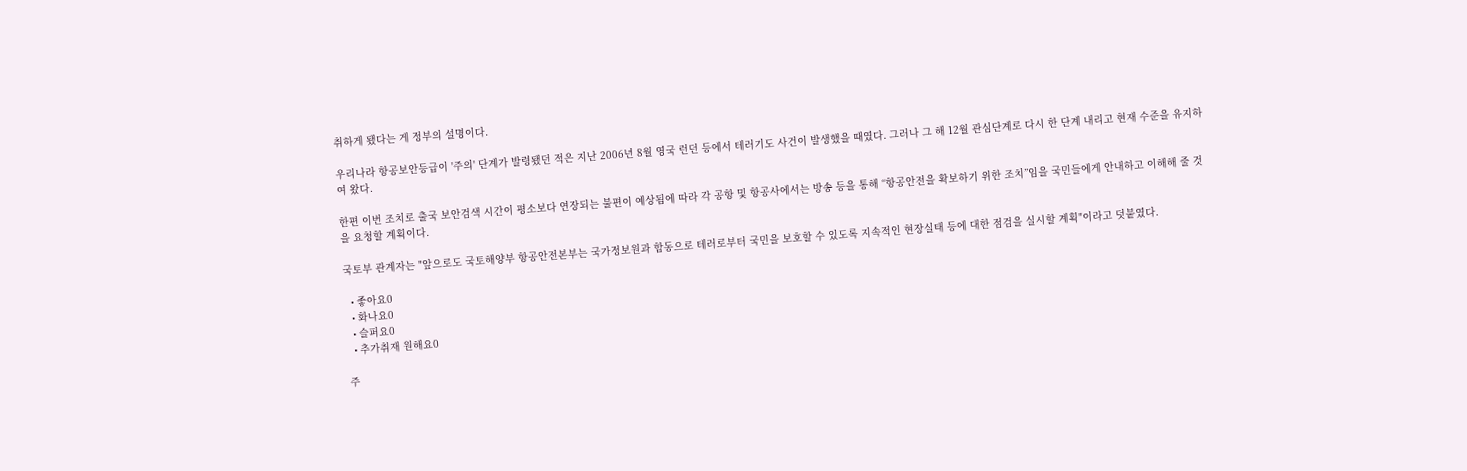취하게 됐다는 게 정부의 설명이다.

우리나라 항공보안등급이 '주의' 단계가 발령됐던 적은 지난 2006년 8월 영국 런던 등에서 테러기도 사건이 발생했을 때였다. 그러나 그 해 12월 관심단계로 다시 한 단계 내리고 현재 수준을 유지하여 왔다.

한편 이번 조치로 출국 보안검색 시간이 평소보다 연장되는 불편이 예상됨에 따라 각 공항 및 항공사에서는 방송 등을 통해 “항공안전을 확보하기 위한 조치”임을 국민들에게 안내하고 이해해 줄 것을 요청할 계획이다.

국토부 관계자는 "앞으로도 국토해양부 항공안전본부는 국가정보원과 합동으로 테러로부터 국민을 보호할 수 있도록 지속적인 현장실태 등에 대한 점검을 실시할 계획"이라고 덧붙였다.

  • 좋아요0
  • 화나요0
  • 슬퍼요0
  • 추가취재 원해요0

주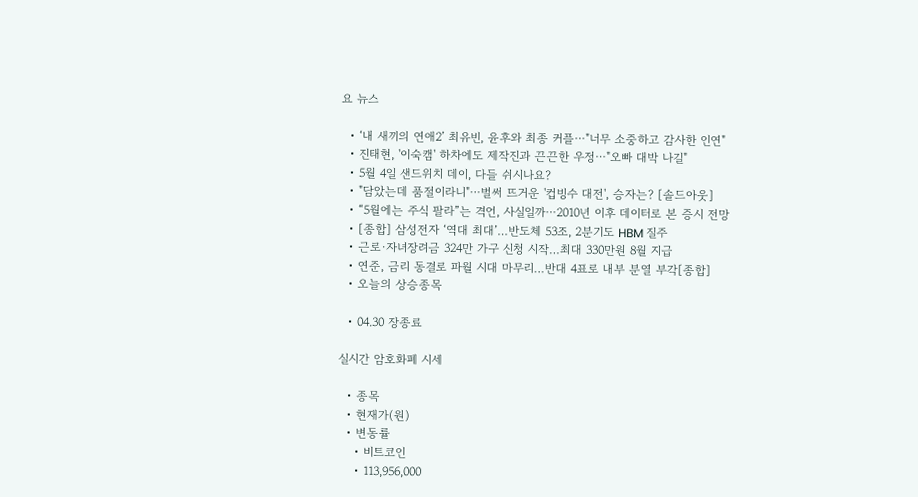요 뉴스

  • ‘내 새끼의 연애2’ 최유빈, 윤후와 최종 커플⋯"너무 소중하고 감사한 인연"
  • 진태현, '이숙캠' 하차에도 제작진과 끈끈한 우정⋯"오빠 대박 나길"
  • 5월 4일 샌드위치 데이, 다들 쉬시나요?
  • "담았는데 품절이라니"⋯벌써 뜨거운 '컵빙수 대전', 승자는? [솔드아웃]
  • “5월에는 주식 팔라”는 격언, 사실일까⋯2010년 이후 데이터로 본 증시 전망
  • [종합] 삼성전자 ‘역대 최대’…반도체 53조, 2분기도 HBM 질주
  • 근로·자녀장려금 324만 가구 신청 시작…최대 330만원 8월 지급
  • 연준, 금리 동결로 파월 시대 마무리…반대 4표로 내부 분열 부각[종합]
  • 오늘의 상승종목

  • 04.30 장종료

실시간 암호화폐 시세

  • 종목
  • 현재가(원)
  • 변동률
    • 비트코인
    • 113,956,000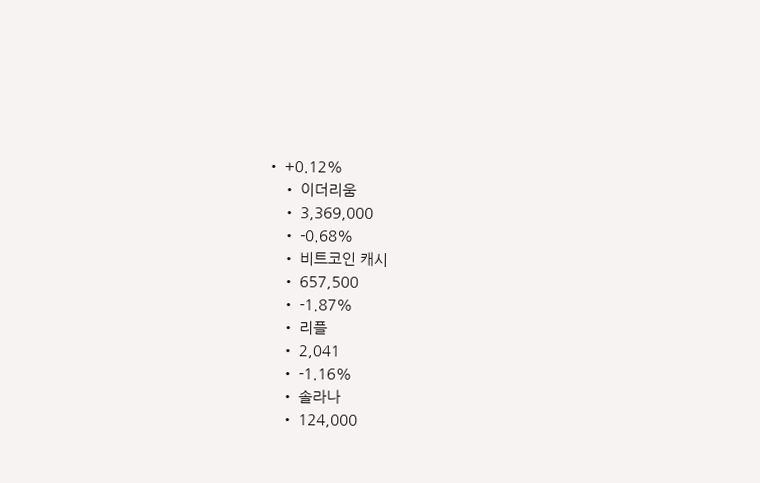• +0.12%
    • 이더리움
    • 3,369,000
    • -0.68%
    • 비트코인 캐시
    • 657,500
    • -1.87%
    • 리플
    • 2,041
    • -1.16%
    • 솔라나
    • 124,000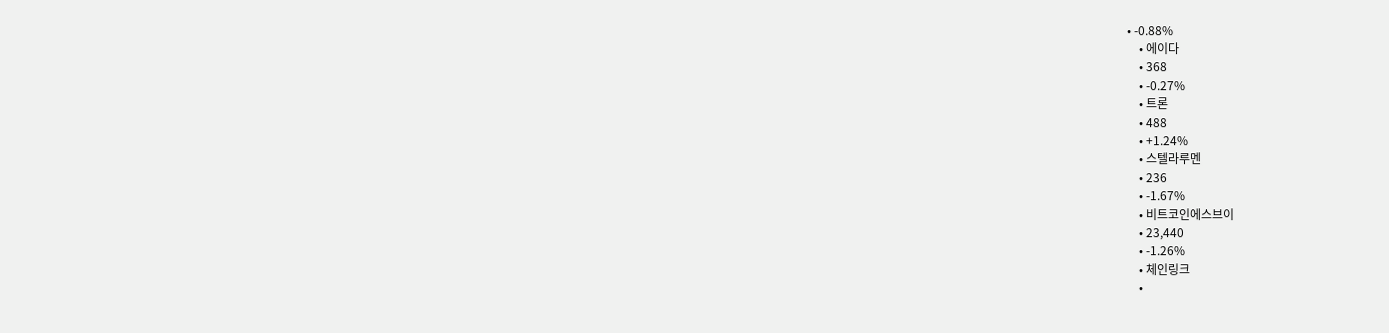• -0.88%
    • 에이다
    • 368
    • -0.27%
    • 트론
    • 488
    • +1.24%
    • 스텔라루멘
    • 236
    • -1.67%
    • 비트코인에스브이
    • 23,440
    • -1.26%
    • 체인링크
    •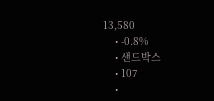13,580
    • -0.8%
    • 샌드박스
    • 107
    •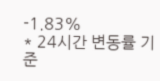-1.83%
* 24시간 변동률 기준